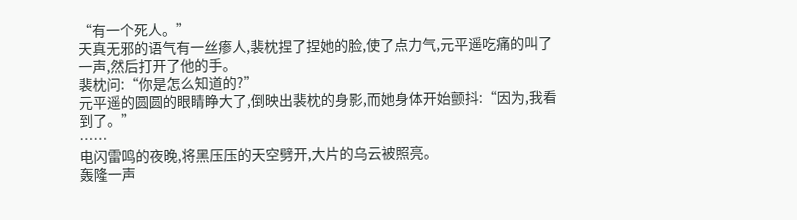“有一个死人。”
天真无邪的语气有一丝瘆人,裴枕捏了捏她的脸,使了点力气,元平遥吃痛的叫了一声,然后打开了他的手。
裴枕问:“你是怎么知道的?”
元平遥的圆圆的眼睛睁大了,倒映出裴枕的身影,而她身体开始颤抖:“因为,我看到了。”
……
电闪雷鸣的夜晚,将黑压压的天空劈开,大片的乌云被照亮。
轰隆一声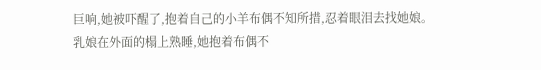巨响,她被吓醒了,抱着自己的小羊布偶不知所措,忍着眼泪去找她娘。
乳娘在外面的榻上熟睡,她抱着布偶不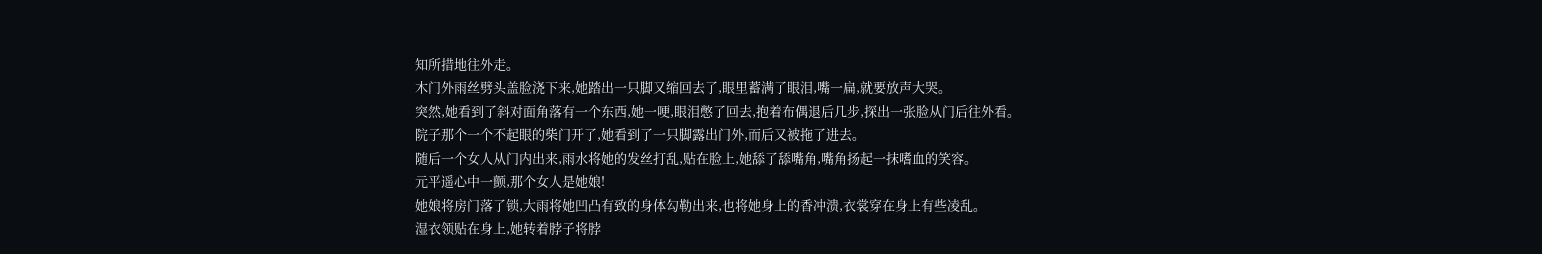知所措地往外走。
木门外雨丝劈头盖脸浇下来,她踏出一只脚又缩回去了,眼里蓄满了眼泪,嘴一扁,就要放声大哭。
突然,她看到了斜对面角落有一个东西,她一哽,眼泪憋了回去,抱着布偶退后几步,探出一张脸从门后往外看。
院子那个一个不起眼的柴门开了,她看到了一只脚露出门外,而后又被拖了进去。
随后一个女人从门内出来,雨水将她的发丝打乱,贴在脸上,她舔了舔嘴角,嘴角扬起一抹嗜血的笑容。
元平遥心中一颤,那个女人是她娘!
她娘将房门落了锁,大雨将她凹凸有致的身体勾勒出来,也将她身上的香冲溃,衣裳穿在身上有些凌乱。
湿衣领贴在身上,她转着脖子将脖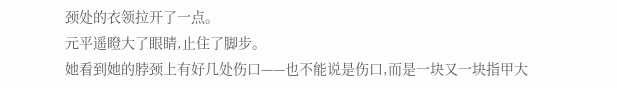颈处的衣领拉开了一点。
元平遥瞪大了眼睛,止住了脚步。
她看到她的脖颈上有好几处伤口——也不能说是伤口,而是一块又一块指甲大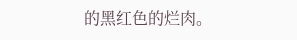的黑红色的烂肉。